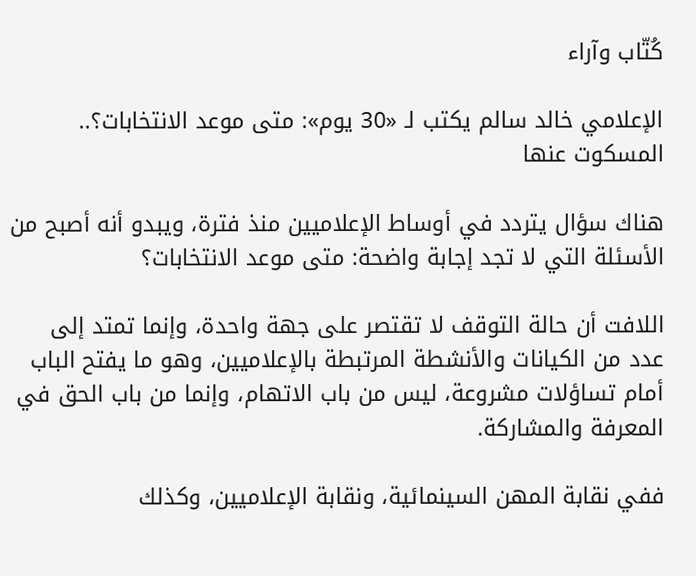كُتّاب وآراء

الإعلامي خالد سالم يكتب لـ «30 يوم»: متى موعد الانتخابات؟.. المسكوت عنها

هناك سؤال يتردد في أوساط الإعلاميين منذ فترة، ويبدو أنه أصبح من الأسئلة التي لا تجد إجابة واضحة: متى موعد الانتخابات؟

اللافت أن حالة التوقف لا تقتصر على جهة واحدة، وإنما تمتد إلى عدد من الكيانات والأنشطة المرتبطة بالإعلاميين، وهو ما يفتح الباب أمام تساؤلات مشروعة، ليس من باب الاتهام، وإنما من باب الحق في المعرفة والمشاركة.

ففي نقابة المهن السينمائية، ونقابة الإعلاميين، وكذلك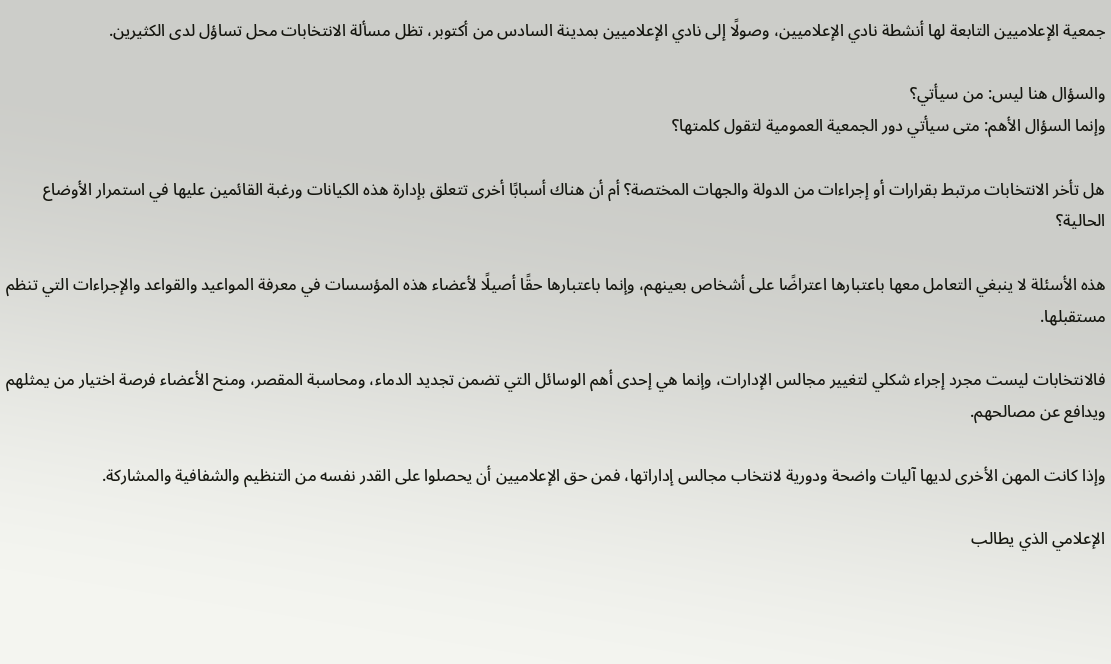جمعية الإعلاميين التابعة لها أنشطة نادي الإعلاميين، وصولًا إلى نادي الإعلاميين بمدينة السادس من أكتوبر، تظل مسألة الانتخابات محل تساؤل لدى الكثيرين.

والسؤال هنا ليس: من سيأتي؟
وإنما السؤال الأهم: متى سيأتي دور الجمعية العمومية لتقول كلمتها؟

هل تأخر الانتخابات مرتبط بقرارات أو إجراءات من الدولة والجهات المختصة؟ أم أن هناك أسبابًا أخرى تتعلق بإدارة هذه الكيانات ورغبة القائمين عليها في استمرار الأوضاع الحالية؟

هذه الأسئلة لا ينبغي التعامل معها باعتبارها اعتراضًا على أشخاص بعينهم، وإنما باعتبارها حقًا أصيلًا لأعضاء هذه المؤسسات في معرفة المواعيد والقواعد والإجراءات التي تنظم مستقبلها.

فالانتخابات ليست مجرد إجراء شكلي لتغيير مجالس الإدارات، وإنما هي إحدى أهم الوسائل التي تضمن تجديد الدماء، ومحاسبة المقصر، ومنح الأعضاء فرصة اختيار من يمثلهم ويدافع عن مصالحهم.

وإذا كانت المهن الأخرى لديها آليات واضحة ودورية لانتخاب مجالس إداراتها، فمن حق الإعلاميين أن يحصلوا على القدر نفسه من التنظيم والشفافية والمشاركة.

الإعلامي الذي يطالب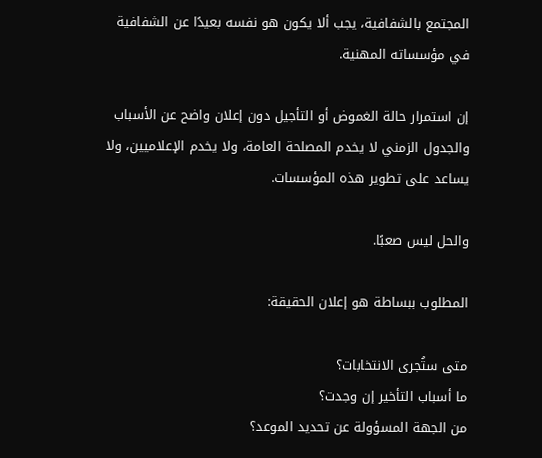المجتمع بالشفافية، يجب ألا يكون هو نفسه بعيدًا عن الشفافية في مؤسساته المهنية.

إن استمرار حالة الغموض أو التأجيل دون إعلان واضح عن الأسباب والجدول الزمني لا يخدم المصلحة العامة، ولا يخدم الإعلاميين، ولا يساعد على تطوير هذه المؤسسات.

والحل ليس صعبًا.

المطلوب ببساطة هو إعلان الحقيقة:

متى ستُجرى الانتخابات؟
ما أسباب التأخير إن وجدت؟
من الجهة المسؤولة عن تحديد الموعد؟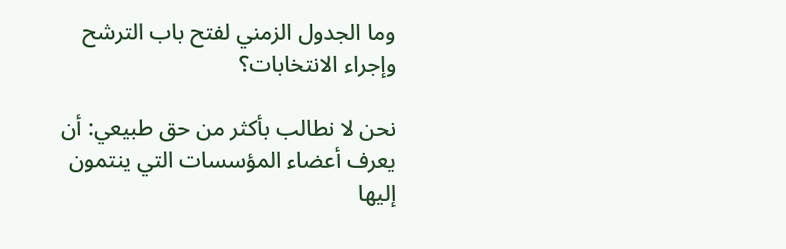وما الجدول الزمني لفتح باب الترشح وإجراء الانتخابات؟

نحن لا نطالب بأكثر من حق طبيعي: أن يعرف أعضاء المؤسسات التي ينتمون إليها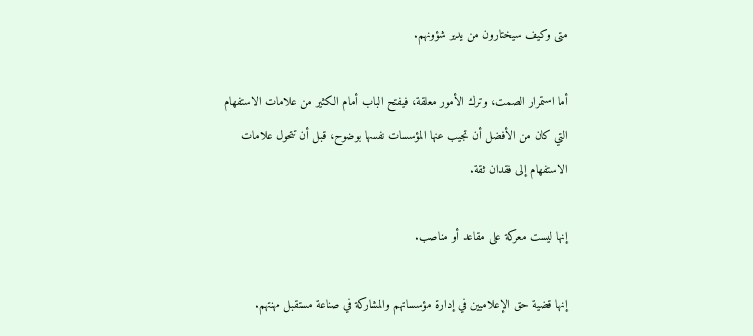متى وكيف سيختارون من يدير شؤونهم.

أما استمرار الصمت، وترك الأمور معلقة، فيفتح الباب أمام الكثير من علامات الاستفهام التي كان من الأفضل أن تجيب عنها المؤسسات نفسها بوضوح، قبل أن تتحول علامات الاستفهام إلى فقدان ثقة.

إنها ليست معركة على مقاعد أو مناصب.

إنها قضية حق الإعلاميين في إدارة مؤسساتهم والمشاركة في صناعة مستقبل مهنتهم.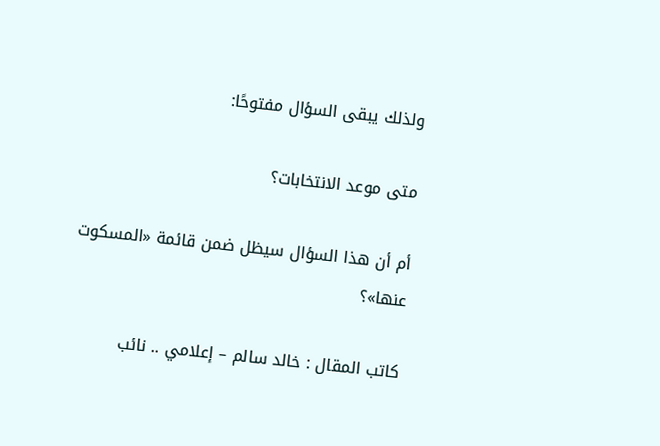ولذلك يبقى السؤال مفتوحًا:

متى موعد الانتخابات؟

أم أن هذا السؤال سيظل ضمن قائمة «المسكوت عنها»؟

كاتب المقال : خالد سالم – إعلامي .. نائب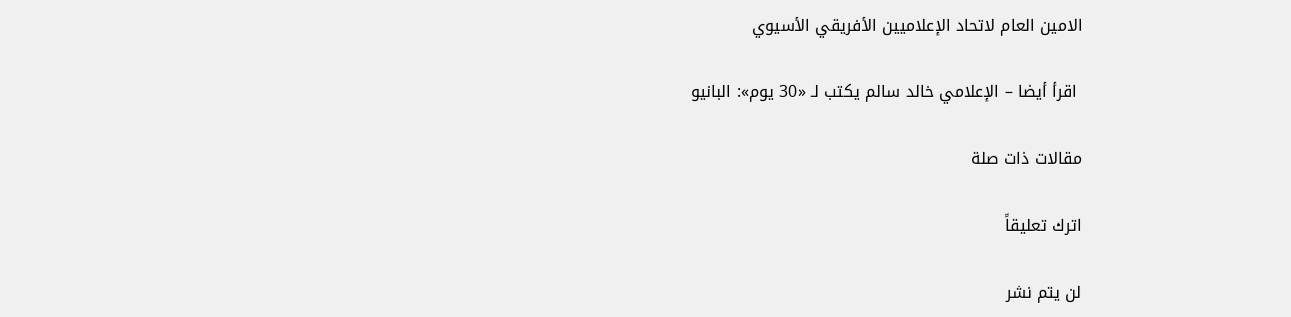الامين العام لاتحاد الإعلاميين الأفريقي الأسيوي

 اقرأ أيضا – الإعلامي خالد سالم يكتب لـ «30 يوم»: البانيو

مقالات ذات صلة

اترك تعليقاً

لن يتم نشر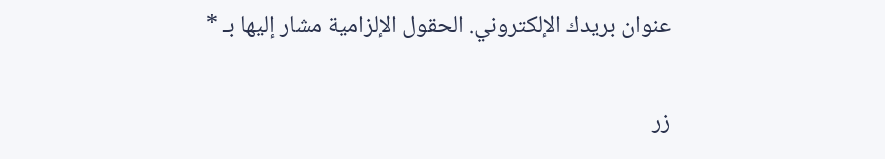عنوان بريدك الإلكتروني. الحقول الإلزامية مشار إليها بـ *

زر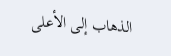الذهاب إلى الأعلى